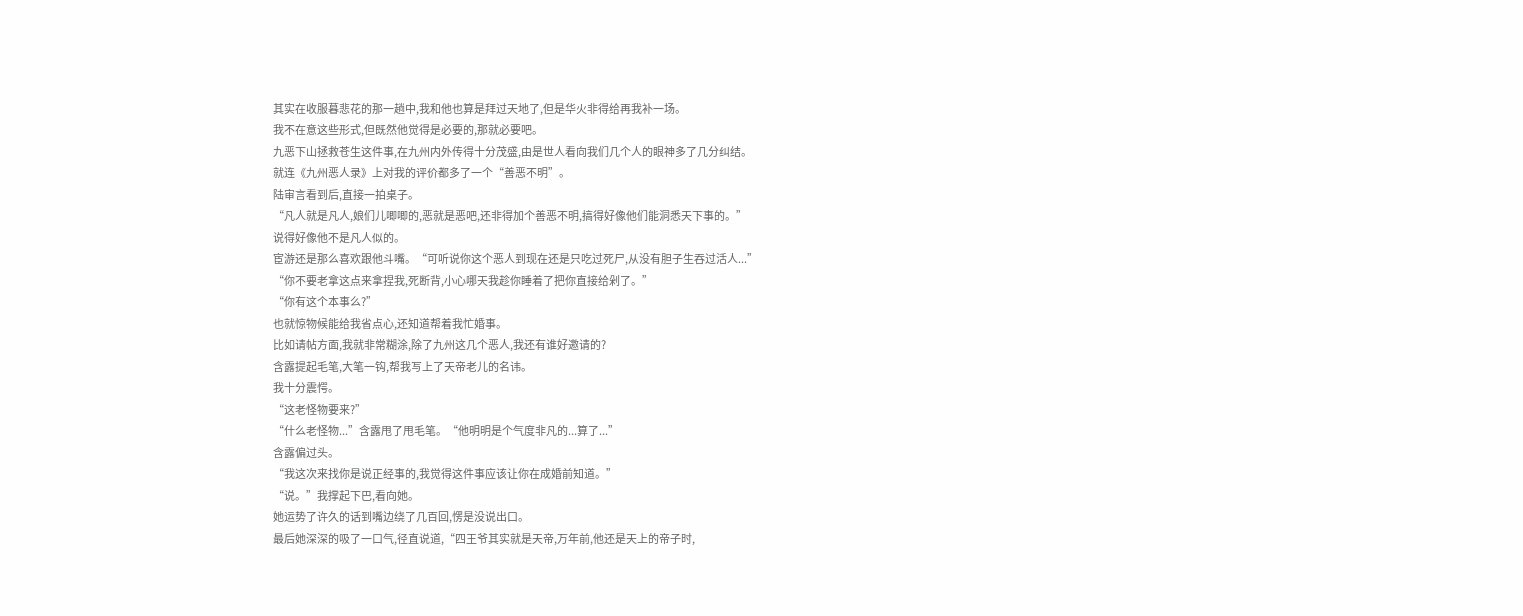其实在收服暮悲花的那一趟中,我和他也算是拜过天地了,但是华火非得给再我补一场。
我不在意这些形式,但既然他觉得是必要的,那就必要吧。
九恶下山拯救苍生这件事,在九州内外传得十分茂盛,由是世人看向我们几个人的眼神多了几分纠结。
就连《九州恶人录》上对我的评价都多了一个“善恶不明”。
陆审言看到后,直接一拍桌子。
“凡人就是凡人,娘们儿唧唧的,恶就是恶吧,还非得加个善恶不明,搞得好像他们能洞悉天下事的。”
说得好像他不是凡人似的。
宦游还是那么喜欢跟他斗嘴。“可听说你这个恶人到现在还是只吃过死尸,从没有胆子生吞过活人...”
“你不要老拿这点来拿捏我,死断背,小心哪天我趁你睡着了把你直接给剁了。”
“你有这个本事么?”
也就惊物候能给我省点心,还知道帮着我忙婚事。
比如请帖方面,我就非常糊涂,除了九州这几个恶人,我还有谁好邀请的?
含露提起毛笔,大笔一钩,帮我写上了天帝老儿的名讳。
我十分震愕。
“这老怪物要来?”
“什么老怪物...”含露甩了甩毛笔。“他明明是个气度非凡的...算了...”
含露偏过头。
“我这次来找你是说正经事的,我觉得这件事应该让你在成婚前知道。”
“说。”我撑起下巴,看向她。
她运势了许久的话到嘴边绕了几百回,愣是没说出口。
最后她深深的吸了一口气,径直说道,“四王爷其实就是天帝,万年前,他还是天上的帝子时,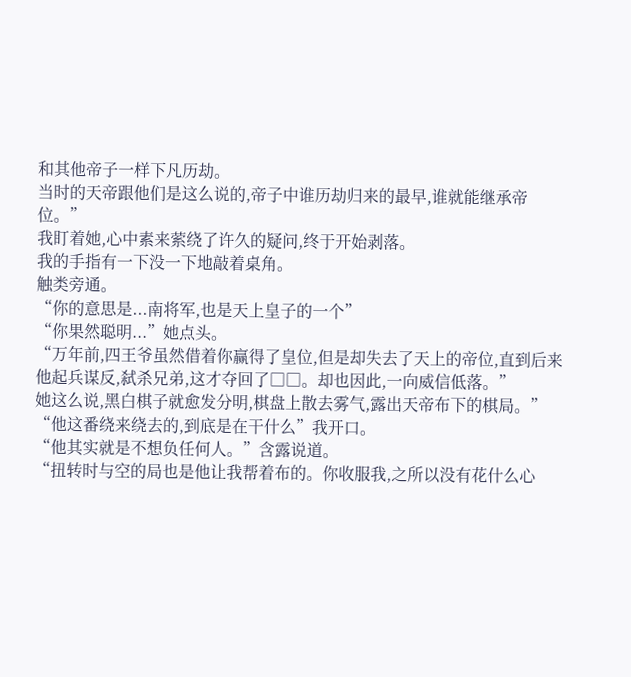和其他帝子一样下凡历劫。
当时的天帝跟他们是这么说的,帝子中谁历劫归来的最早,谁就能继承帝位。”
我盯着她,心中素来萦绕了许久的疑问,终于开始剥落。
我的手指有一下没一下地敲着桌角。
触类旁通。
“你的意思是...南将军,也是天上皇子的一个”
“你果然聪明...”她点头。
“万年前,四王爷虽然借着你赢得了皇位,但是却失去了天上的帝位,直到后来他起兵谋反,弑杀兄弟,这才夺回了□□。却也因此,一向威信低落。”
她这么说,黑白棋子就愈发分明,棋盘上散去雾气,露出天帝布下的棋局。”
“他这番绕来绕去的,到底是在干什么”我开口。
“他其实就是不想负任何人。”含露说道。
“扭转时与空的局也是他让我帮着布的。你收服我,之所以没有花什么心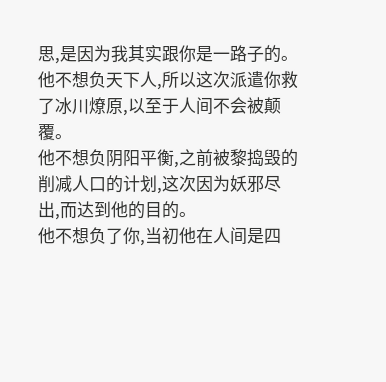思,是因为我其实跟你是一路子的。
他不想负天下人,所以这次派遣你救了冰川燎原,以至于人间不会被颠覆。
他不想负阴阳平衡,之前被黎捣毁的削减人口的计划,这次因为妖邪尽出,而达到他的目的。
他不想负了你,当初他在人间是四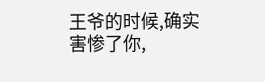王爷的时候,确实害惨了你,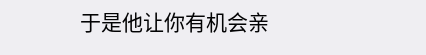于是他让你有机会亲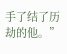手了结了历劫的他。”